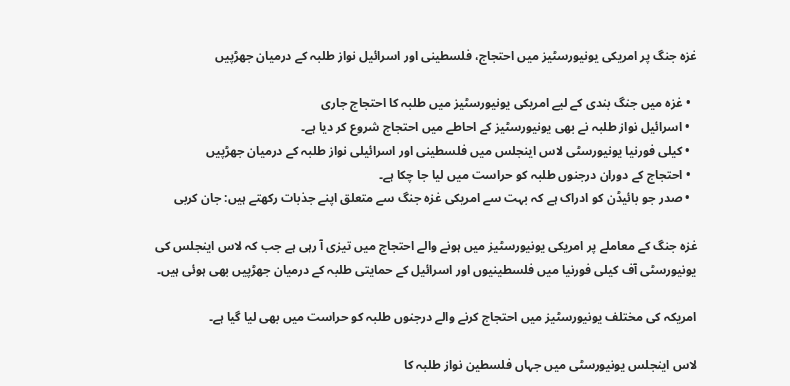غزہ جنگ پر امریکی یونیورسٹیز میں احتجاج، فلسطینی اور اسرائیل نواز طلبہ کے درمیان جھڑپیں

  • غزہ میں جنگ بندی کے لیے امریکی یونیورسٹیز میں طلبہ کا احتجاج جاری
  • اسرائیل نواز طلبہ نے بھی یونیورسٹیز کے احاطے میں احتجاج شروع کر دیا ہے۔
  • کیلی فورنیا یونیورسٹی لاس اینجلس میں فلسطینی اور اسرائیلی نواز طلبہ کے درمیان جھڑپیں
  • احتجاج کے دوران درجنوں طلبہ کو حراست میں لیا جا چکا ہے۔
  • صدر جو بائیڈن کو ادراک ہے کہ بہت سے امریکی غزہ جنگ سے متعلق اپنے جذبات رکھتے ہیں: جان کربی

غزہ جنگ کے معاملے پر امریکی یونیورسٹیز میں ہونے والے احتجاج میں تیزی آ رہی ہے جب کہ لاس اینجلس کی یونیورسٹی آف کیلی فورنیا میں فلسطینیوں اور اسرائیل کے حمایتی طلبہ کے درمیان جھڑپیں بھی ہوئی ہیں۔

امریکہ کی مختلف یونیورسٹیز میں احتجاج کرنے والے درجنوں طلبہ کو حراست میں بھی لیا گیا ہے۔

لاس اینجلس یونیورسٹی میں جہاں فلسطین نواز طلبہ کا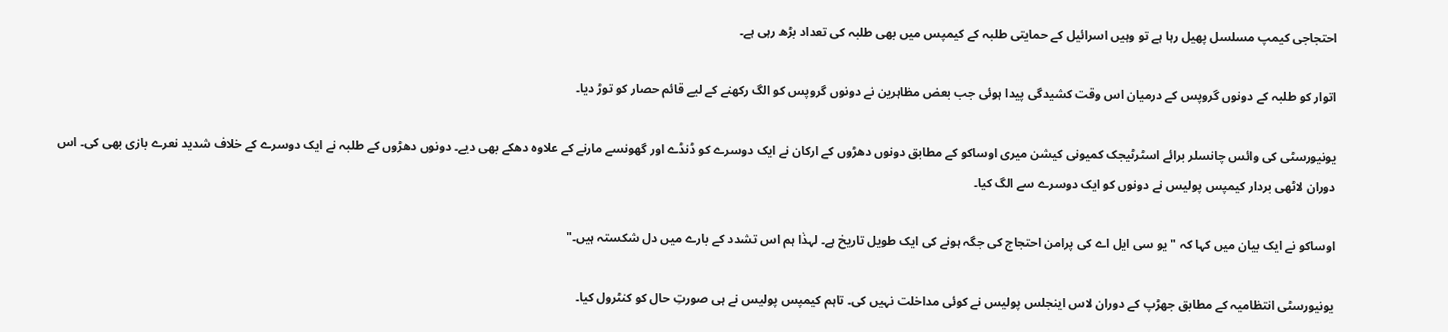احتجاجی کیمپ مسلسل پھیل رہا ہے تو وہیں اسرائیل کے حمایتی طلبہ کے کیمپس میں بھی طلبہ کی تعداد بڑھ رہی ہے۔

اتوار کو طلبہ کے دونوں گروپس کے درمیان اس وقت کشیدگی پیدا ہوئی جب بعض مظاہرین نے دونوں گروپس کو الگ رکھنے کے لیے قائم حصار کو توڑ دیا۔

یونیورسٹی کی وائس چانسلر برائے اسٹرٹیجک کمیونی کیشن میری اوساکو کے مطابق دونوں دھڑوں کے ارکان نے ایک دوسرے کو ڈنڈے اور گھونسے مارنے کے علاوہ دھکے بھی دیے۔ دونوں دھڑوں کے طلبہ نے ایک دوسرے کے خلاف شدید نعرے بازی بھی کی۔ اس دوران لاٹھی بردار کیمپس پولیس نے دونوں کو ایک دوسرے سے الگ کیا۔

اوساکو نے ایک بیان میں کہا کہ "یو سی ایل اے کی پرامن احتجاج کی جگہ ہونے کی ایک طویل تاریخ ہے۔ لہذٰا ہم اس تشدد کے بارے میں دل شکستہ ہیں۔"

یونیورسٹی انتظامیہ کے مطابق جھڑپ کے دوران لاس اینجلس پولیس نے کوئی مداخلت نہیں کی۔ تاہم کیمپس پولیس نے ہی صورتِ حال کو کنٹرول کیا۔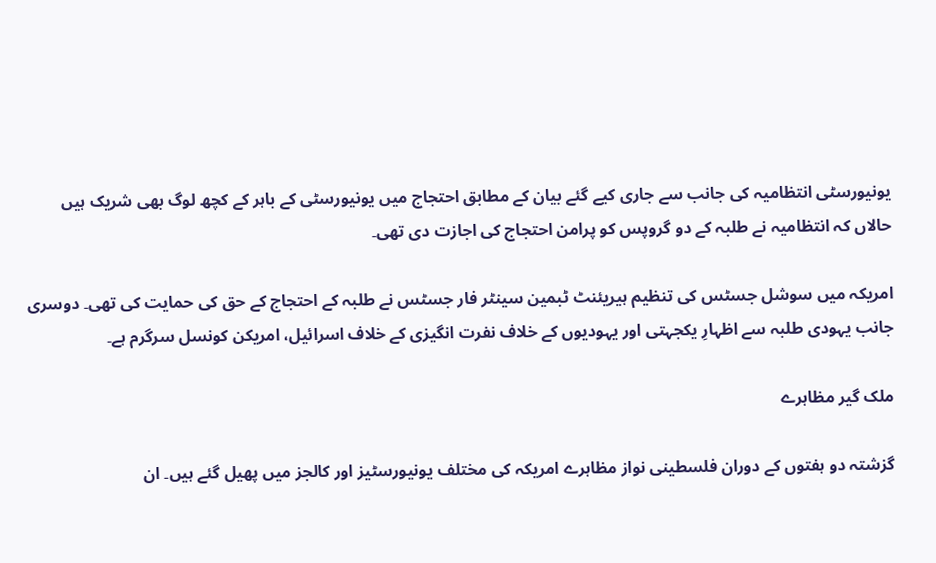یونیورسٹی انتظامیہ کی جانب سے جاری کیے گئے بیان کے مطابق احتجاج میں یونیورسٹی کے باہر کے کچھ لوگ بھی شریک ہیں حالاں کہ انتظامیہ نے طلبہ کے دو گروپس کو پرامن احتجاج کی اجازت دی تھی۔

امریکہ میں سوشل جسٹس کی تنظیم ہیریئنٹ ٹبمین سینٹر فار جسٹس نے طلبہ کے احتجاج کے حق کی حمایت کی تھی۔ دوسری جانب یہودی طلبہ سے اظہارِ یکجہتی اور یہودیوں کے خلاف نفرت انگیزی کے خلاف اسرائیل، امریکن کونسل سرگرم ہے۔

ملک گیر مظاہرے

گزشتہ دو ہفتوں کے دوران فلسطینی نواز مظاہرے امریکہ کی مختلف یونیورسٹیز اور کالجز میں پھیل گئے ہیں۔ ان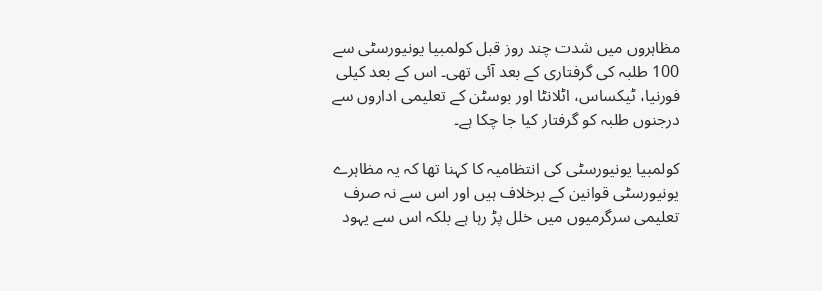مظاہروں میں شدت چند روز قبل کولمبیا یونیورسٹی سے 100 طلبہ کی گرفتاری کے بعد آئی تھی۔ اس کے بعد کیلی فورنیا، ٹیکساس، اٹلانٹا اور بوسٹن کے تعلیمی اداروں سے درجنوں طلبہ کو گرفتار کیا جا چکا ہے۔

کولمبیا یونیورسٹی کی انتظامیہ کا کہنا تھا کہ یہ مظاہرے یونیورسٹی قوانین کے برخلاف ہیں اور اس سے نہ صرف تعلیمی سرگرمیوں میں خلل پڑ رہا ہے بلکہ اس سے یہود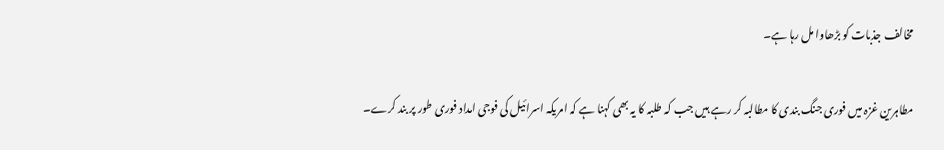مخالف جذبات کو بڑھاوا مل رہا ہے۔

مطاہرین غزہ میں فوری جنگ بندی کا مطالبہ کر رہے ہیں جب کہ طلبہ کا یہ بھی کہنا ہے کہ امریکہ اسرائیل کی فوجی امداد فوری طور پر بند کرے۔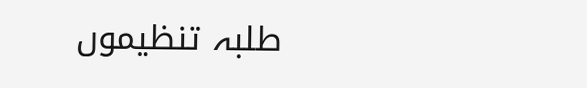طلبہ تنظیموں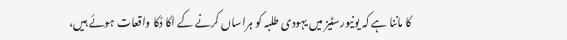کا ماننا ہے کہ یونیورسٹیز میں یہودی طلبہ کو ہراساں کرنے کے اکا دُکا واقعات ہوئے ہیں،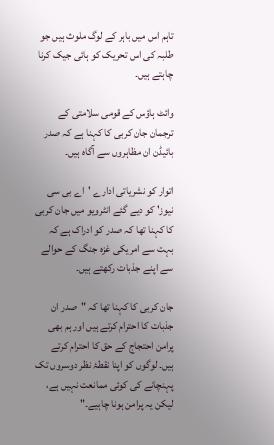تاہم اس میں باہر کے لوگ ملوث ہیں جو طلبہ کی اس تحریک کو ہائی جیک کرنا چاہتے ہیں۔

وائٹ ہاؤس کے قومی سلامتی کے ترجمان جان کربی کا کہنا ہے کہ صدر بائیڈن ان مظاہروں سے آگاہ ہیں۔

اتوار کو نشریاتی ادارے 'اے بی سی نیوز' کو دیے گئے انٹرویو میں جان کربی کا کہنا تھا کہ صدر کو ادراک ہے کہ بہت سے امریکی غزہ جنگ کے حوالے سے اپنے جذبات رکھتے ہیں۔

جان کربی کا کہنا تھا کہ "صدر ان جذبات کا احترام کرتے ہیں اور ہم بھی پرامن احتجاج کے حق کا احترام کرتے ہیں۔ لوگوں کو اپنا نقطۂ نظر دوسروں تک پہنچانے کی کوئی ممانعت نہیں ہے، لیکن یہ پرامن ہونا چاہیے۔"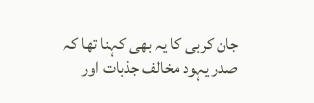جان کربی کا یہ بھی کہنا تھا کہ صدر یہود مخالف جذبات اور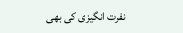نفرت انگیزی کی بھی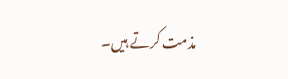مذمت کرتے ہیں۔